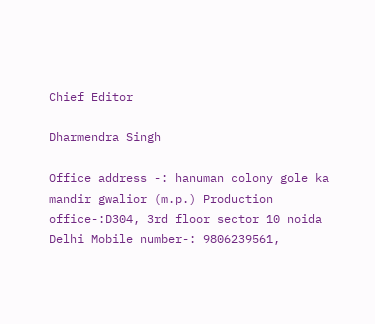Chief Editor

Dharmendra Singh

Office address -: hanuman colony gole ka mandir gwalior (m.p.) Production office-:D304, 3rd floor sector 10 noida Delhi Mobile number-: 9806239561,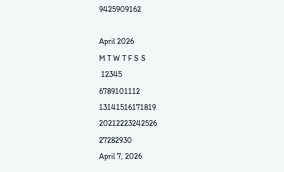9425909162

April 2026
M T W T F S S
 12345
6789101112
13141516171819
20212223242526
27282930
April 7, 2026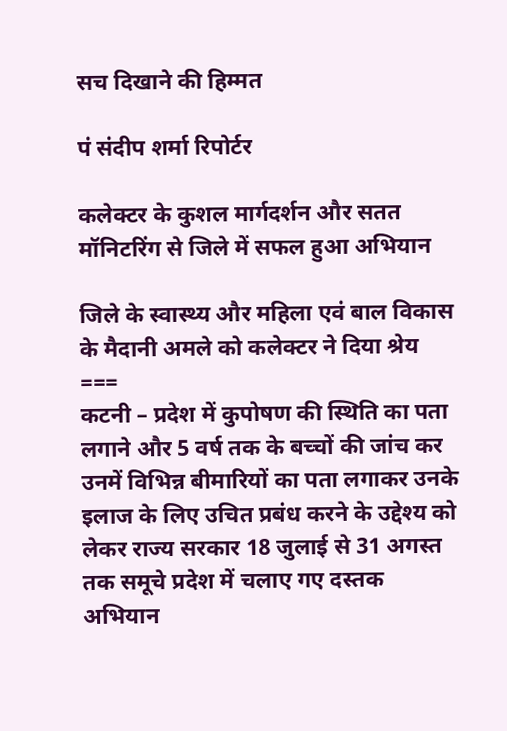सच दिखाने की हिम्मत

पं संदीप शर्मा रिपोर्टर

कलेक्टर के कुशल मार्गदर्शन और सतत मॉनिटरिंग से जिले में सफल हुआ अभियान

जिले के स्वास्थ्य और महिला एवं बाल विकास के मैदानी अमले को कलेक्टर ने दिया श्रेय
===
कटनी – प्रदेश में कुपोषण की स्थिति का पता लगाने और 5 वर्ष तक के बच्चों की जांच कर उनमें विभिन्न बीमारियों का पता लगाकर उनके इलाज के लिए उचित प्रबंध करने के उद्देश्य को लेकर राज्य सरकार 18 जुलाई से 31 अगस्त तक समूचे प्रदेश में चलाए गए दस्तक अभियान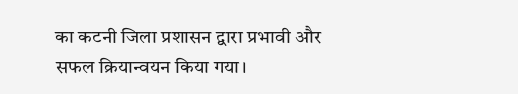का कटनी जिला प्रशासन द्वारा प्रभावी और सफल क्रियान्वयन किया गया।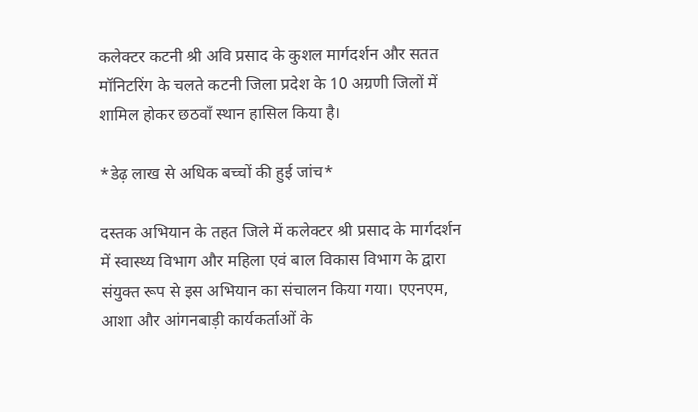कलेक्टर कटनी श्री अवि प्रसाद के कुशल मार्गदर्शन और सतत मॉनिटरिंग के चलते कटनी जिला प्रदेश के 10 अग्रणी जिलों में शामिल होकर छठवॉं स्थान हासिल किया है।

*डेढ़ लाख से अधिक बच्चों की हुई जांच*

दस्तक अभियान के तहत जिले में कलेक्टर श्री प्रसाद के मार्गदर्शन में स्वास्थ्य विभाग और महिला एवं बाल विकास विभाग के द्वारा संयुक्त रूप से इस अभियान का संचालन किया गया। एएनएम, आशा और आंगनबाड़ी कार्यकर्ताओं के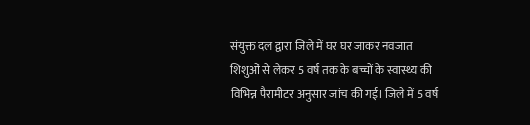संयुक्त दल द्वारा जिले में घर घर जाकर नवजात शिशुओं से लेकर 5 वर्ष तक के बच्चों के स्वास्थ्य की विभिन्न पैरामीटर अनुसार जांच की गई। जिले में 5 वर्ष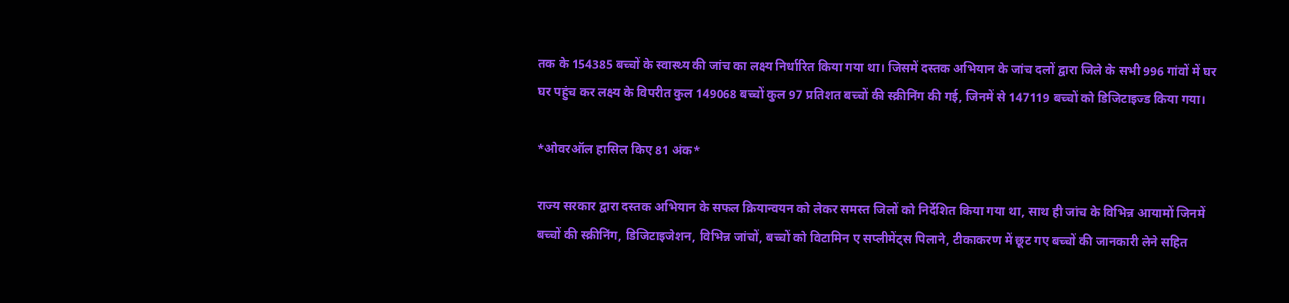तक के 154385 बच्चों के स्वास्थ्य की जांच का लक्ष्य निर्धारित किया गया था। जिसमें दस्तक अभियान के जांच दलों द्वारा जिले के सभी 996 गांवों में घर घर पहुंच कर लक्ष्य के विपरीत कुल 149068 बच्चों कुल 97 प्रतिशत बच्चों की स्क्रीनिंग की गई, जिनमें से 147119 बच्चों को डिजिटाइज्ड किया गया।

*ओवरऑल हासिल किए 81 अंक*

राज्य सरकार द्वारा दस्तक अभियान के सफल क्रियान्वयन को लेकर समस्त जिलों को निर्देशित किया गया था, साथ ही जांच के विभिन्न आयामों जिनमें बच्चों की स्क्रीनिंग, डिजिटाइजेशन, विभिन्न जांचों, बच्चों को विटामिन ए सप्लीमेंट्स पिलाने, टीकाकरण में छूट गए बच्चों की जानकारी लेने सहित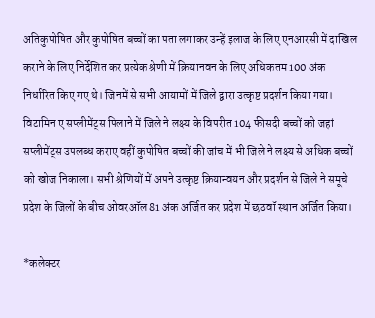अतिकुपोषित और कुपोषित बच्चों का पता लगाकर उन्हें इलाज के लिए एनआरसी में दाखिल कराने के लिए निर्देशित कर प्रत्येक श्रेणी में क्रियानवन के लिए अधिकतम 100 अंक निर्धारित किए गए थे। जिनमें से सभी आयामों में जिले द्वारा उत्कृष्ट प्रदर्शन किया गया। विटामिन ए सप्लीमेंट्स पिलाने में जिले ने लक्ष्य के विपरीत 104 फीसदी बच्चों को जहां सप्लीमेंट्स उपलब्ध कराए वहीं कुपोषित बच्चों की जांच में भी जिले ने लक्ष्य से अधिक बच्चों को खोज निकाला। सभी श्रेणियों में अपने उत्कृष्ट क्रियान्वयन और प्रदर्शन से जिले ने समूचे प्रदेश के जिलों के बीच ओवरऑल 81 अंक अर्जित कर प्रदेश में छठवॉ स्थान अर्जित किया।

*कलेक्टर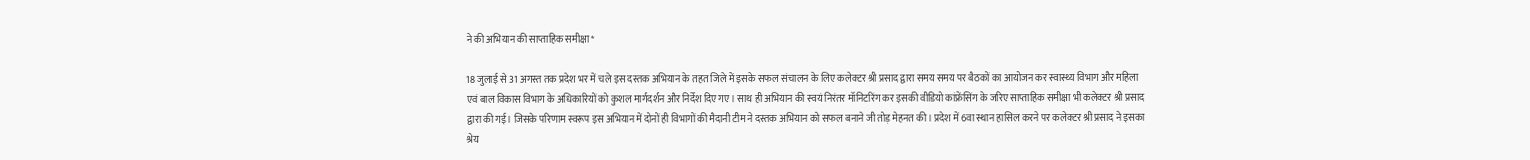ने की अभियान की साप्ताहिक समीक्षा*

18 जुलाई से 31 अगस्त तक प्रदेश भर में चले इस दस्तक अभियान के तहत जिले में इसके सफल संचालन के लिए कलेक्टर श्री प्रसाद द्वारा समय समय पर बैठकों का आयोजन कर स्वास्थ्य विभाग और महिला एवं बाल विकास विभाग के अधिकारियों को कुशल मार्गदर्शन और निर्देश दिए गए। साथ ही अभियान की स्वयं निरंतर मॉनिटरिंग कर इसकी वीडियो कांफ्रेंसिंग के जरिए साप्ताहिक समीक्षा भी कलेक्टर श्री प्रसाद द्वारा की गई। जिसके परिणाम स्वरूप इस अभियान में दोनों ही विभागों की मैदानी टीम ने दस्तक अभियान को सफल बनाने जी तोड़ मेहनत की। प्रदेश में 6वा स्थान हासिल करने पर कलेक्टर श्री प्रसाद ने इसका श्रेय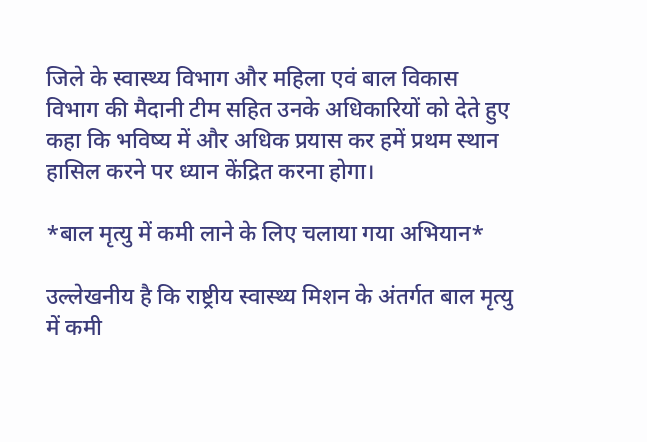जिले के स्वास्थ्य विभाग और महिला एवं बाल विकास विभाग की मैदानी टीम सहित उनके अधिकारियों को देते हुए कहा कि भविष्य में और अधिक प्रयास कर हमें प्रथम स्थान हासिल करने पर ध्यान केंद्रित करना होगा।

*बाल मृत्यु में कमी लाने के लिए चलाया गया अभियान*

उल्लेखनीय है कि राष्ट्रीय स्वास्थ्य मिशन के अंतर्गत बाल मृत्यु में कमी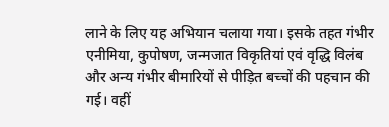लाने के लिए यह अभियान चलाया गया। इसके तहत गंभीर एनीमिया, कुपोषण, जन्मजात विकृतियां एवं वृद्धि विलंब और अन्य गंभीर बीमारियों से पीड़ित बच्चों की पहचान की गई। वहीं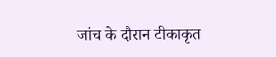जांच के दौरान टीकाकृत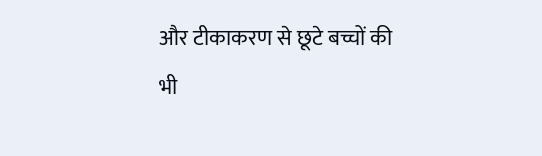और टीकाकरण से छूटे बच्चों की भी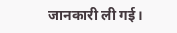जानकारी ली गई।